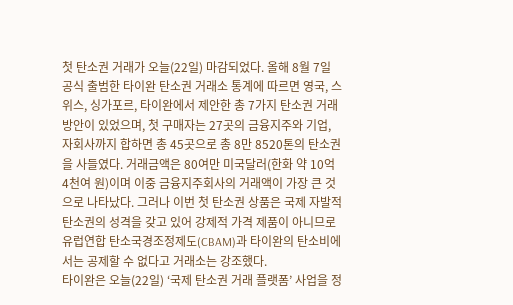첫 탄소권 거래가 오늘(22일) 마감되었다. 올해 8월 7일 공식 출범한 타이완 탄소권 거래소 통계에 따르면 영국, 스위스, 싱가포르, 타이완에서 제안한 총 7가지 탄소권 거래방안이 있었으며, 첫 구매자는 27곳의 금융지주와 기업, 자회사까지 합하면 총 45곳으로 총 8만 8520톤의 탄소권을 사들였다. 거래금액은 80여만 미국달러(한화 약 10억 4천여 원)이며 이중 금융지주회사의 거래액이 가장 큰 것으로 나타났다. 그러나 이번 첫 탄소권 상품은 국제 자발적 탄소권의 성격을 갖고 있어 강제적 가격 제품이 아니므로 유럽연합 탄소국경조정제도(CBAM)과 타이완의 탄소비에서는 공제할 수 없다고 거래소는 강조했다.
타이완은 오늘(22일) ‘국제 탄소권 거래 플랫폼’ 사업을 정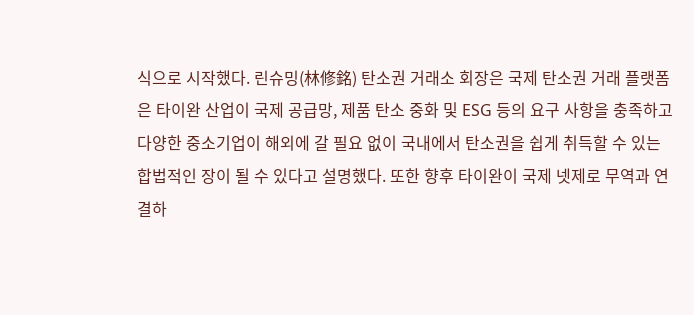식으로 시작했다. 린슈밍(林修銘) 탄소권 거래소 회장은 국제 탄소권 거래 플랫폼은 타이완 산업이 국제 공급망, 제품 탄소 중화 및 ESG 등의 요구 사항을 충족하고 다양한 중소기업이 해외에 갈 필요 없이 국내에서 탄소권을 쉽게 취득할 수 있는 합법적인 장이 될 수 있다고 설명했다. 또한 향후 타이완이 국제 넷제로 무역과 연결하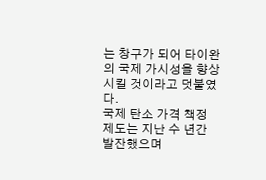는 창구가 되어 타이완의 국제 가시성을 향상시킬 것이라고 덧붙였다.
국제 탄소 가격 책정 제도는 지난 수 년간 발잔했으며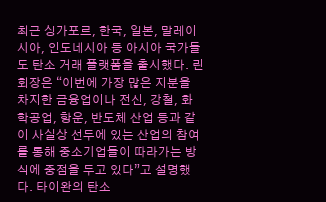최근 싱가포르, 한국, 일본, 말레이시아, 인도네시아 등 아시아 국가들도 탄소 거래 플랫폼을 출시했다. 린 회장은 “이번에 가장 많은 지분을 차지한 금융업이나 전신, 강철, 화학공업, 항운, 반도체 산업 등과 같이 사실상 선두에 있는 산업의 참여를 통해 중소기업들이 따라가는 방식에 중점을 두고 있다”고 설명했다. 타이완의 탄소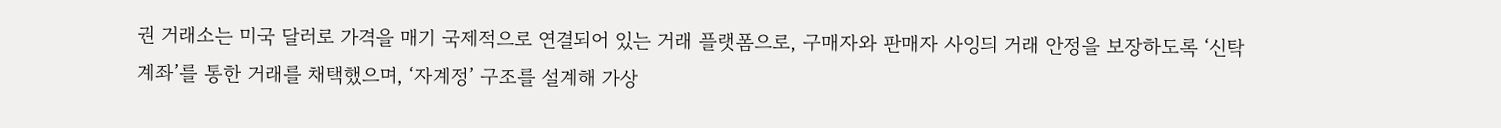권 거래소는 미국 달러로 가격을 매기 국제적으로 연결되어 있는 거래 플랫폼으로, 구매자와 판매자 사잉듸 거래 안정을 보장하도록 ‘신탁 계좌’를 통한 거래를 채택했으며, ‘자계정’ 구조를 설계해 가상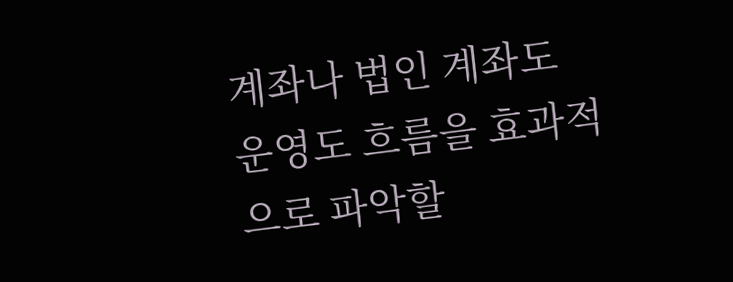계좌나 법인 계좌도 운영도 흐름을 효과적으로 파악할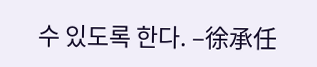수 있도록 한다. –徐承任